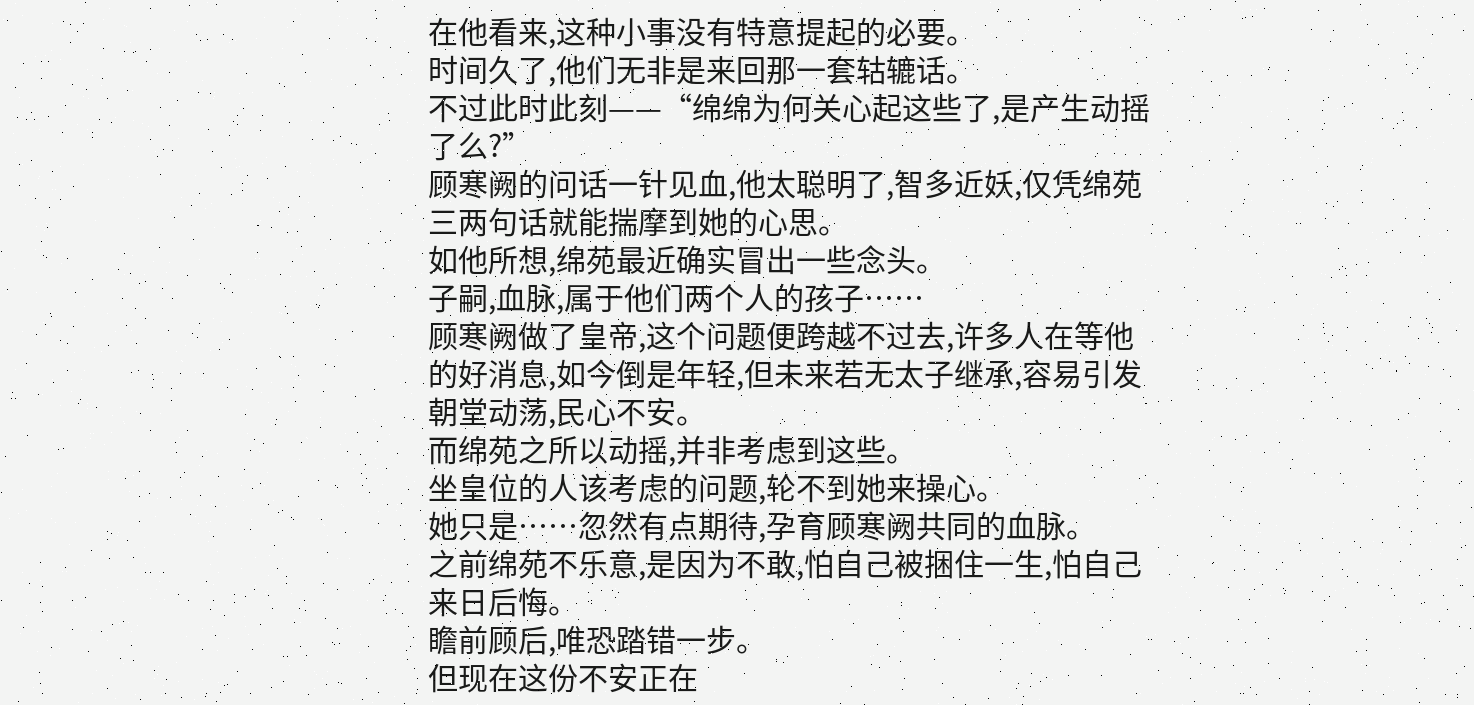在他看来,这种小事没有特意提起的必要。
时间久了,他们无非是来回那一套轱辘话。
不过此时此刻——“绵绵为何关心起这些了,是产生动摇了么?”
顾寒阙的问话一针见血,他太聪明了,智多近妖,仅凭绵苑三两句话就能揣摩到她的心思。
如他所想,绵苑最近确实冒出一些念头。
子嗣,血脉,属于他们两个人的孩子……
顾寒阙做了皇帝,这个问题便跨越不过去,许多人在等他的好消息,如今倒是年轻,但未来若无太子继承,容易引发朝堂动荡,民心不安。
而绵苑之所以动摇,并非考虑到这些。
坐皇位的人该考虑的问题,轮不到她来操心。
她只是……忽然有点期待,孕育顾寒阙共同的血脉。
之前绵苑不乐意,是因为不敢,怕自己被捆住一生,怕自己来日后悔。
瞻前顾后,唯恐踏错一步。
但现在这份不安正在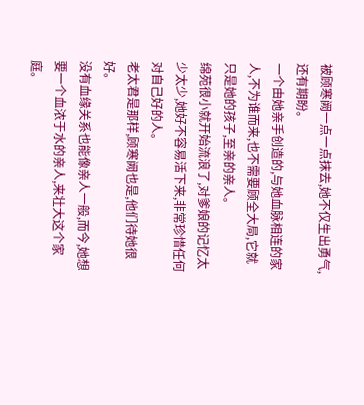被顾寒阙一点一点抹去,她不仅生出勇气,还有期盼。
一个由她亲手创造的,与她血脉相连的家人,不为谁而来,也不需要顾全大局,它就只是她的孩子,至亲的亲人。
绵苑很小就开始流浪了,对爹娘的记忆太少太少,她好不容易活下来,非常珍惜任何对自己好的人。
老太君是那样,顾寒阙也是,他们待她很好。
没有血缘关系也能像亲人一般,而今,她想要一个血浓于水的亲人,来壮大这个家庭。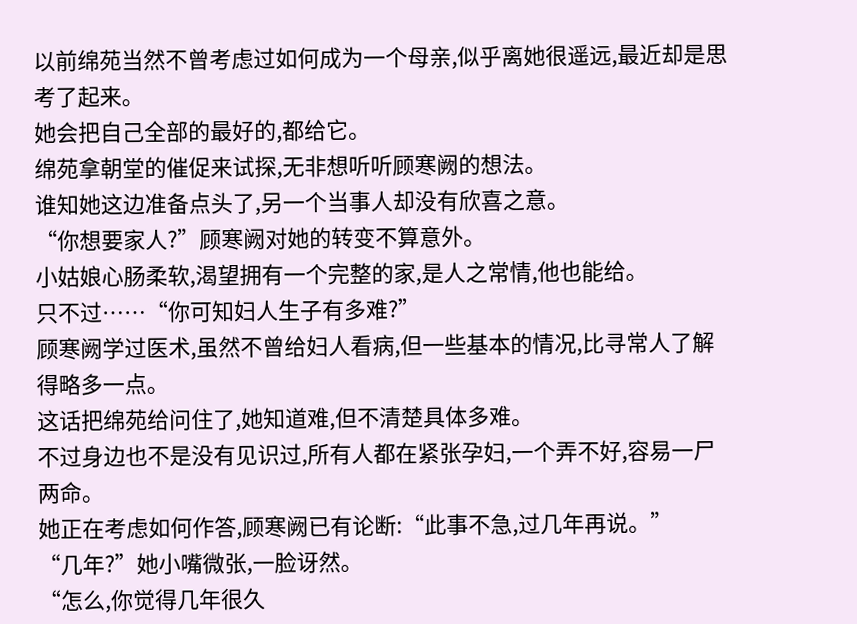以前绵苑当然不曾考虑过如何成为一个母亲,似乎离她很遥远,最近却是思考了起来。
她会把自己全部的最好的,都给它。
绵苑拿朝堂的催促来试探,无非想听听顾寒阙的想法。
谁知她这边准备点头了,另一个当事人却没有欣喜之意。
“你想要家人?”顾寒阙对她的转变不算意外。
小姑娘心肠柔软,渴望拥有一个完整的家,是人之常情,他也能给。
只不过……“你可知妇人生子有多难?”
顾寒阙学过医术,虽然不曾给妇人看病,但一些基本的情况,比寻常人了解得略多一点。
这话把绵苑给问住了,她知道难,但不清楚具体多难。
不过身边也不是没有见识过,所有人都在紧张孕妇,一个弄不好,容易一尸两命。
她正在考虑如何作答,顾寒阙已有论断:“此事不急,过几年再说。”
“几年?”她小嘴微张,一脸讶然。
“怎么,你觉得几年很久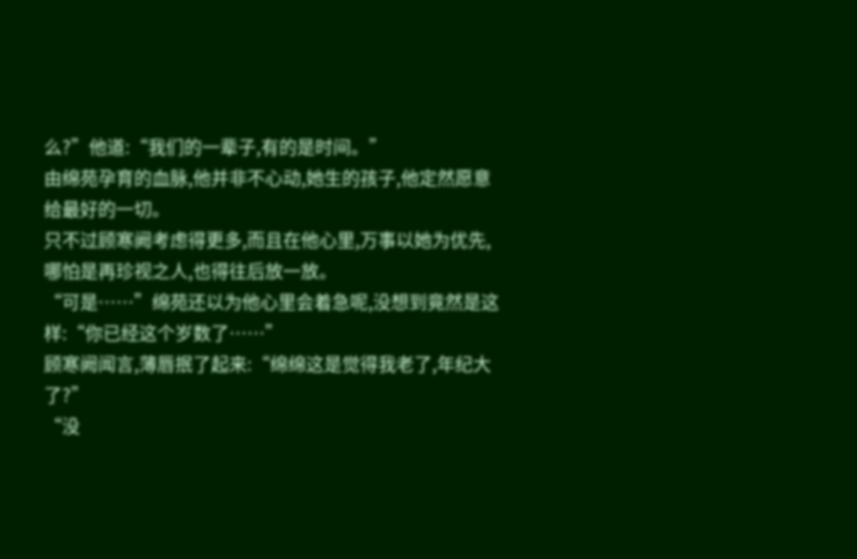么?”他道:“我们的一辈子,有的是时间。”
由绵苑孕育的血脉,他并非不心动,她生的孩子,他定然愿意给最好的一切。
只不过顾寒阙考虑得更多,而且在他心里,万事以她为优先,哪怕是再珍视之人,也得往后放一放。
“可是……”绵苑还以为他心里会着急呢,没想到竟然是这样:“你已经这个岁数了……”
顾寒阙闻言,薄唇抿了起来:“绵绵这是觉得我老了,年纪大了?”
“没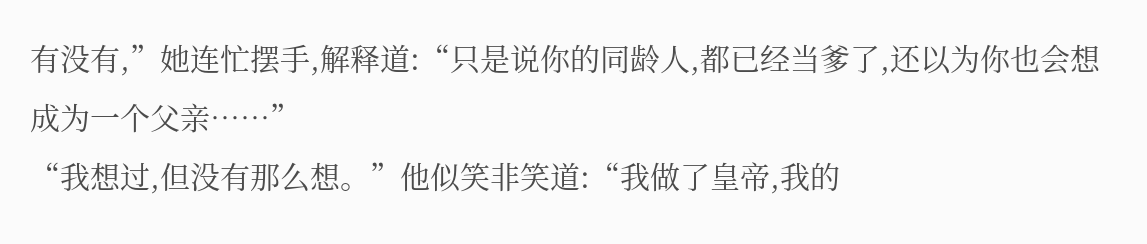有没有,”她连忙摆手,解释道:“只是说你的同龄人,都已经当爹了,还以为你也会想成为一个父亲……”
“我想过,但没有那么想。”他似笑非笑道:“我做了皇帝,我的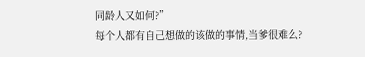同龄人又如何?”
每个人都有自己想做的该做的事情,当爹很难么?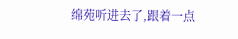绵苑听进去了,跟着一点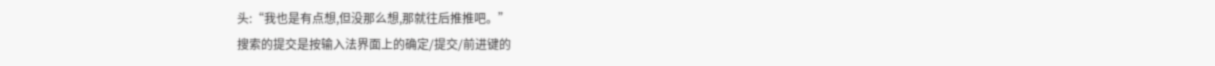头:“我也是有点想,但没那么想,那就往后推推吧。”
搜索的提交是按输入法界面上的确定/提交/前进键的